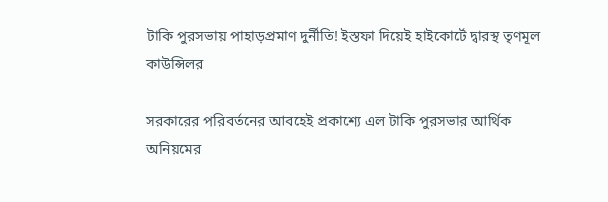টাকি পুরসভায় পাহাড়প্রমাণ দুর্নীতি! ইস্তফা দিয়েই হাইকোর্টে দ্বারস্থ তৃণমূল কাউন্সিলর

সরকারের পরিবর্তনের আবহেই প্রকাশ্যে এল টাকি পুরসভার আর্থিক অনিয়মের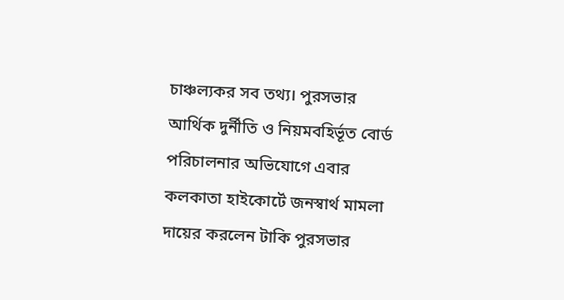চাঞ্চল্যকর সব তথ্য। পুরসভার আর্থিক দুর্নীতি ও নিয়মবহির্ভূত বোর্ড পরিচালনার অভিযোগে এবার কলকাতা হাইকোর্টে জনস্বার্থ মামলা দায়ের করলেন টাকি পুরসভার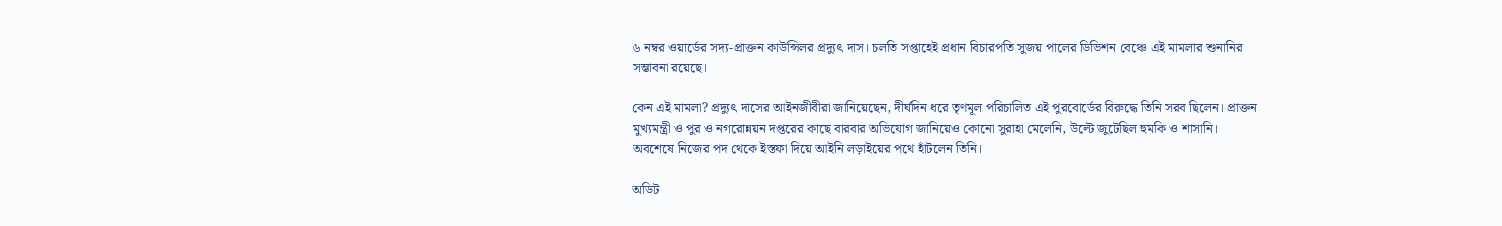৬ নম্বর ওয়ার্ডের সদ্য-প্রাক্তন কাউন্সিলর প্রদ্যুৎ দাস। চলতি সপ্তাহেই প্রধান বিচারপতি সুজয় পালের ডিভিশন বেঞ্চে এই মামলার শুনানির সম্ভাবনা রয়েছে।

কেন এই মামলা? প্রদ্যুৎ দাসের আইনজীবীরা জানিয়েছেন, দীর্ঘদিন ধরে তৃণমূল পরিচালিত এই পুরবোর্ডের বিরুদ্ধে তিনি সরব ছিলেন। প্রাক্তন মুখ্যমন্ত্রী ও পুর ও নগরোন্নয়ন দপ্তরের কাছে বারবার অভিযোগ জানিয়েও কোনো সুরাহা মেলেনি, উল্টে জুটেছিল হুমকি ও শাসানি। অবশেষে নিজের পদ থেকে ইস্তফা দিয়ে আইনি লড়াইয়ের পথে হাঁটলেন তিনি।

অডিট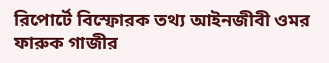রিপোর্টে বিস্ফোরক তথ্য আইনজীবী ওমর ফারুক গাজীর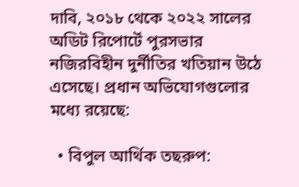দাবি, ২০১৮ থেকে ২০২২ সালের অডিট রিপোর্টে পুরসভার নজিরবিহীন দুর্নীতির খতিয়ান উঠে এসেছে। প্রধান অভিযোগগুলোর মধ্যে রয়েছে:

  • বিপুল আর্থিক তছরুপ: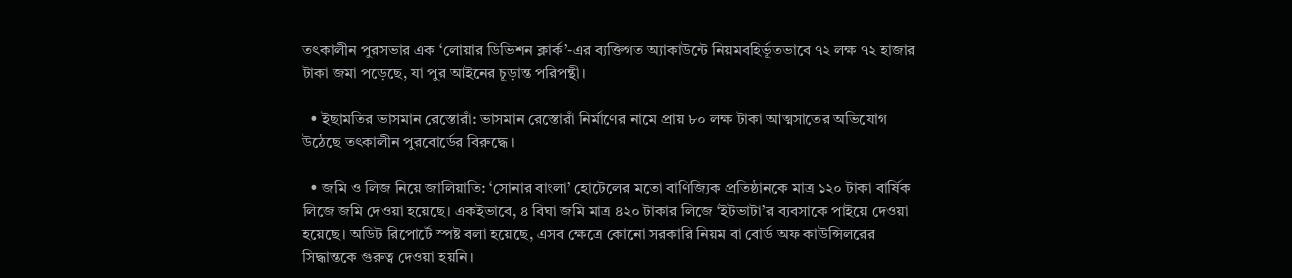তৎকালীন পুরসভার এক ‘লোয়ার ডিভিশন ক্লার্ক’-এর ব্যক্তিগত অ্যাকাউন্টে নিয়মবহির্ভূতভাবে ৭২ লক্ষ ৭২ হাজার টাকা জমা পড়েছে, যা পুর আইনের চূড়ান্ত পরিপন্থী।

  • ইছামতির ভাসমান রেস্তোরাঁ: ভাসমান রেস্তোরাঁ নির্মাণের নামে প্রায় ৮০ লক্ষ টাকা আত্মসাতের অভিযোগ উঠেছে তৎকালীন পুরবোর্ডের বিরুদ্ধে।

  • জমি ও লিজ নিয়ে জালিয়াতি: ‘সোনার বাংলা’ হোটেলের মতো বাণিজ্যিক প্রতিষ্ঠানকে মাত্র ১২০ টাকা বার্ষিক লিজে জমি দেওয়া হয়েছে। একইভাবে, ৪ বিঘা জমি মাত্র ৪২০ টাকার লিজে ‘ইটভাটা’র ব্যবসাকে পাইয়ে দেওয়া হয়েছে। অডিট রিপোর্টে স্পষ্ট বলা হয়েছে, এসব ক্ষেত্রে কোনো সরকারি নিয়ম বা বোর্ড অফ কাউন্সিলরের সিদ্ধান্তকে গুরুত্ব দেওয়া হয়নি।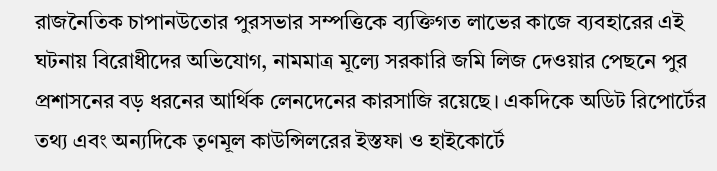রাজনৈতিক চাপানউতোর পুরসভার সম্পত্তিকে ব্যক্তিগত লাভের কাজে ব্যবহারের এই ঘটনায় বিরোধীদের অভিযোগ, নামমাত্র মূল্যে সরকারি জমি লিজ দেওয়ার পেছনে পুর প্রশাসনের বড় ধরনের আর্থিক লেনদেনের কারসাজি রয়েছে। একদিকে অডিট রিপোর্টের তথ্য এবং অন্যদিকে তৃণমূল কাউন্সিলরের ইস্তফা ও হাইকোর্টে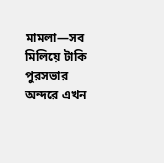মামলা—সব মিলিয়ে টাকি পুরসভার অন্দরে এখন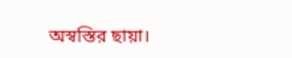অস্বস্তির ছায়া।